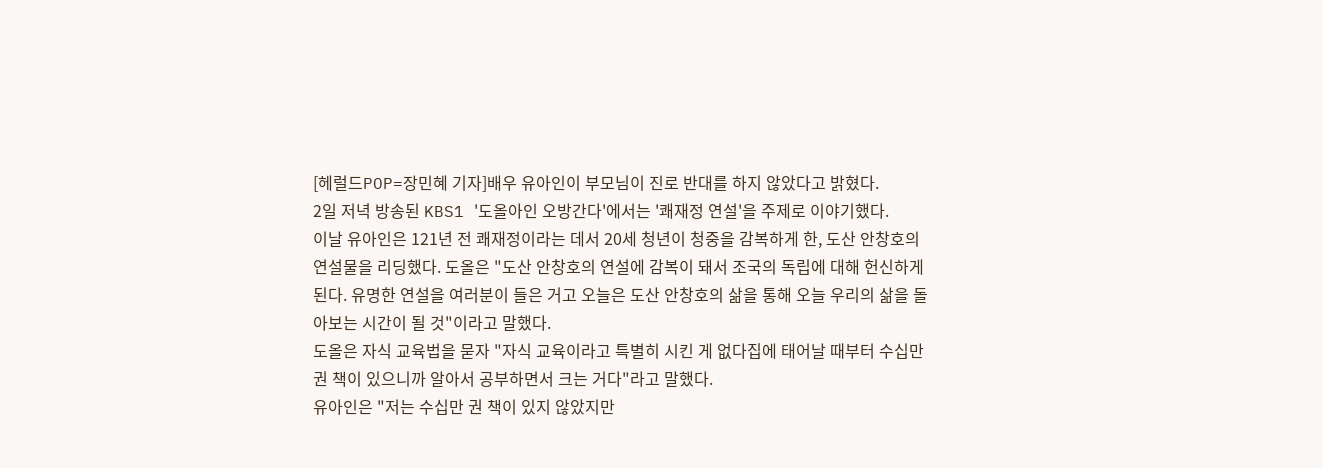[헤럴드POP=장민혜 기자]배우 유아인이 부모님이 진로 반대를 하지 않았다고 밝혔다.
2일 저녁 방송된 KBS1 '도올아인 오방간다'에서는 '쾌재정 연설'을 주제로 이야기했다.
이날 유아인은 121년 전 쾌재정이라는 데서 20세 청년이 청중을 감복하게 한, 도산 안창호의 연설물을 리딩했다. 도올은 "도산 안창호의 연설에 감복이 돼서 조국의 독립에 대해 헌신하게 된다. 유명한 연설을 여러분이 들은 거고 오늘은 도산 안창호의 삶을 통해 오늘 우리의 삶을 돌아보는 시간이 될 것"이라고 말했다.
도올은 자식 교육법을 묻자 "자식 교육이라고 특별히 시킨 게 없다집에 태어날 때부터 수십만 권 책이 있으니까 알아서 공부하면서 크는 거다"라고 말했다.
유아인은 "저는 수십만 권 책이 있지 않았지만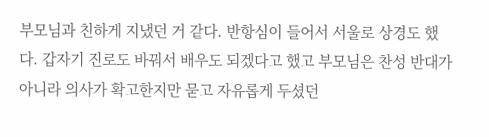부모님과 친하게 지냈던 거 같다. 반항심이 들어서 서울로 상경도 했다. 갑자기 진로도 바꿔서 배우도 되겠다고 했고 부모님은 찬성 반대가 아니라 의사가 확고한지만 묻고 자유롭게 두셨던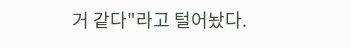거 같다"라고 털어놨다.